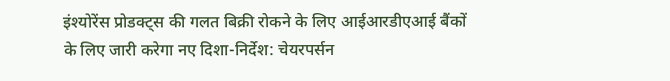इंश्योरेंस प्रोडक्ट्स की गलत बिक्री रोकने के लिए आईआरडीएआई बैंकों के लिए जारी करेगा नए दिशा-निर्देश: चेयरपर्सन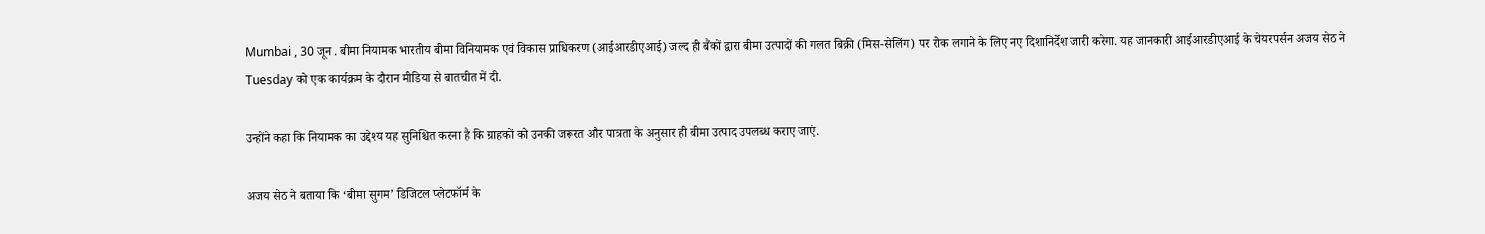Mumbai , 30 जून . बीमा नियामक भारतीय बीमा विनियामक एवं विकास प्राधिकरण (आईआरडीएआई) जल्द ही बैंकों द्वारा बीमा उत्पादों की गलत बिक्री (मिस-सेलिंग) पर रोक लगाने के लिए नए दिशानिर्देश जारी करेगा. यह जानकारी आईआरडीएआई के चेयरपर्सन अजय सेठ ने Tuesday को एक कार्यक्रम के दौरान मीडिया से बातचीत में दी.

उन्होंने कहा कि नियामक का उद्देश्य यह सुनिश्चित करना है कि ग्राहकों को उनकी जरूरत और पात्रता के अनुसार ही बीमा उत्पाद उपलब्ध कराए जाएं.

अजय सेठ ने बताया कि ‘बीमा सुगम’ डिजिटल प्लेटफॉर्म के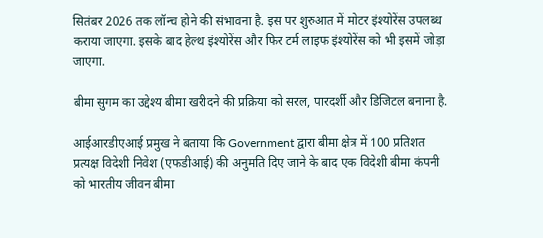सितंबर 2026 तक लॉन्च होने की संभावना है. इस पर शुरुआत में मोटर इंश्योरेंस उपलब्ध कराया जाएगा. इसके बाद हेल्थ इंश्योरेंस और फिर टर्म लाइफ इंश्योरेंस को भी इसमें जोड़ा जाएगा.

बीमा सुगम का उद्देश्य बीमा खरीदने की प्रक्रिया को सरल, पारदर्शी और डिजिटल बनाना है.

आईआरडीएआई प्रमुख ने बताया कि Government द्वारा बीमा क्षेत्र में 100 प्रतिशत प्रत्यक्ष विदेशी निवेश (एफडीआई) की अनुमति दिए जाने के बाद एक विदेशी बीमा कंपनी को भारतीय जीवन बीमा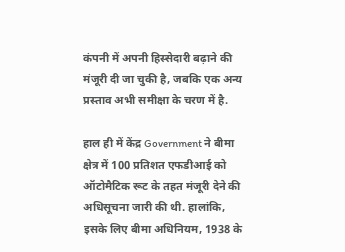कंपनी में अपनी हिस्सेदारी बढ़ाने की मंजूरी दी जा चुकी है, जबकि एक अन्य प्रस्ताव अभी समीक्षा के चरण में है.

हाल ही में केंद्र Government ने बीमा क्षेत्र में 100 प्रतिशत एफडीआई को ऑटोमैटिक रूट के तहत मंजूरी देने की अधिसूचना जारी की थी. हालांकि, इसके लिए बीमा अधिनियम, 1938 के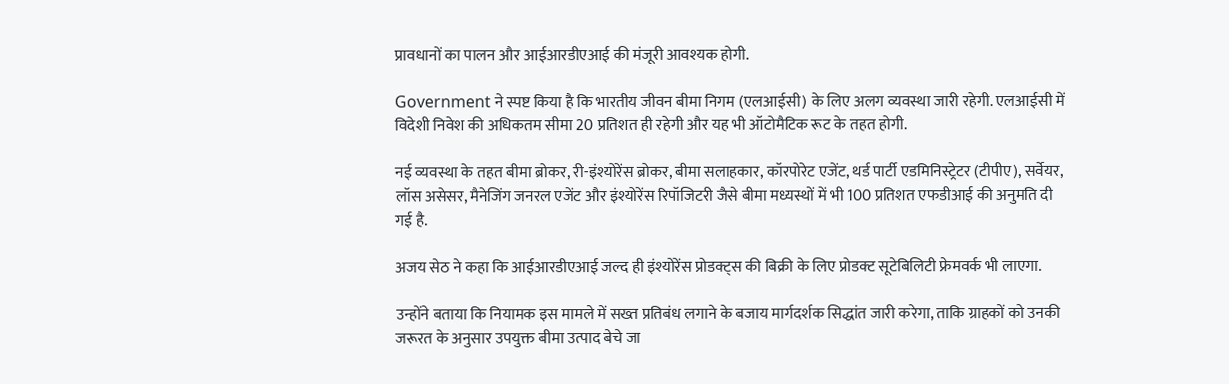प्रावधानों का पालन और आईआरडीएआई की मंजूरी आवश्यक होगी.

Government ने स्पष्ट किया है कि भारतीय जीवन बीमा निगम (एलआईसी) के लिए अलग व्यवस्था जारी रहेगी. एलआईसी में विदेशी निवेश की अधिकतम सीमा 20 प्रतिशत ही रहेगी और यह भी ऑटोमैटिक रूट के तहत होगी.

नई व्यवस्था के तहत बीमा ब्रोकर, री-इंश्योरेंस ब्रोकर, बीमा सलाहकार, कॉरपोरेट एजेंट, थर्ड पार्टी एडमिनिस्ट्रेटर (टीपीए), सर्वेयर, लॉस असेसर, मैनेजिंग जनरल एजेंट और इंश्योरेंस रिपॉजिटरी जैसे बीमा मध्यस्थों में भी 100 प्रतिशत एफडीआई की अनुमति दी गई है.

अजय सेठ ने कहा कि आईआरडीएआई जल्द ही इंश्योरेंस प्रोडक्ट्स की बिक्री के लिए प्रोडक्ट सूटेबिलिटी फ्रेमवर्क भी लाएगा.

उन्होंने बताया कि नियामक इस मामले में सख्त प्रतिबंध लगाने के बजाय मार्गदर्शक सिद्धांत जारी करेगा, ताकि ग्राहकों को उनकी जरूरत के अनुसार उपयुक्त बीमा उत्पाद बेचे जा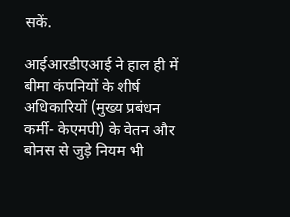सकें.

आईआरडीएआई ने हाल ही में बीमा कंपनियों के शीर्ष अधिकारियों (मुख्य प्रबंधन कर्मी- केएमपी) के वेतन और बोनस से जुड़े नियम भी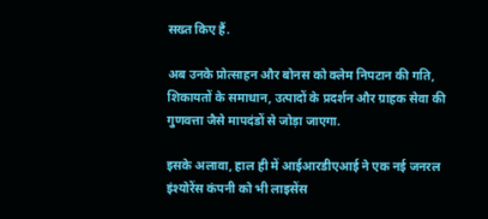सख्त किए हैं.

अब उनके प्रोत्साहन और बोनस को क्लेम निपटान की गति, शिकायतों के समाधान, उत्पादों के प्रदर्शन और ग्राहक सेवा की गुणवत्ता जैसे मापदंडों से जोड़ा जाएगा.

इसके अलावा, हाल ही में आईआरडीएआई ने एक नई जनरल इंश्योरेंस कंपनी को भी लाइसेंस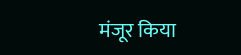मंजूर किया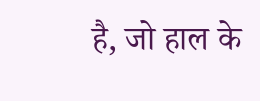है, जो हाल के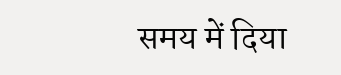समय में दिया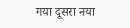गया दूसरा नया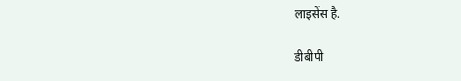लाइसेंस है.

डीबीपी